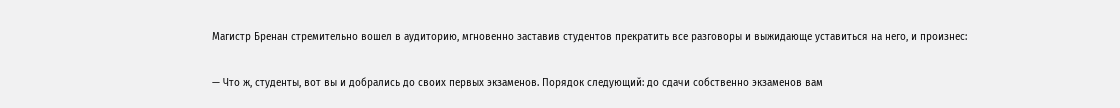Магистр Бренан стремительно вошел в аудиторию, мгновенно заставив студентов прекратить все разговоры и выжидающе уставиться на него, и произнес:

— Что ж, студенты, вот вы и добрались до своих первых экзаменов. Порядок следующий: до сдачи собственно экзаменов вам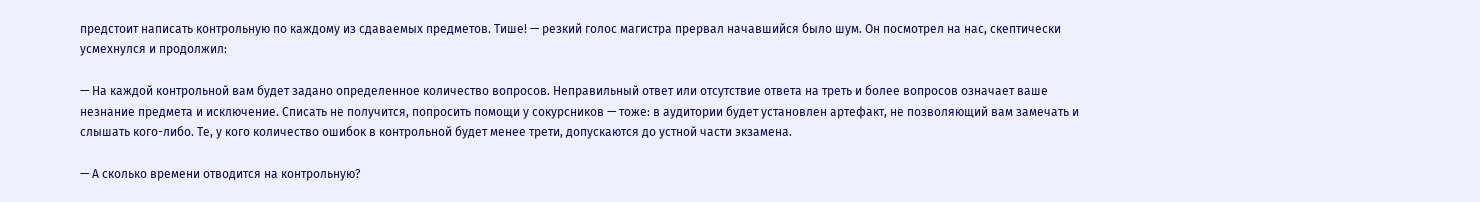предстоит написать контрольную по каждому из сдаваемых предметов. Тише! — резкий голос магистра прервал начавшийся было шум. Он посмотрел на нас, скептически усмехнулся и продолжил:

— На каждой контрольной вам будет задано определенное количество вопросов. Неправильный ответ или отсутствие ответа на треть и более вопросов означает ваше незнание предмета и исключение. Списать не получится, попросить помощи у сокурсников — тоже: в аудитории будет установлен артефакт, не позволяющий вам замечать и слышать кого-либо. Те, у кого количество ошибок в контрольной будет менее трети, допускаются до устной части экзамена.

— А сколько времени отводится на контрольную?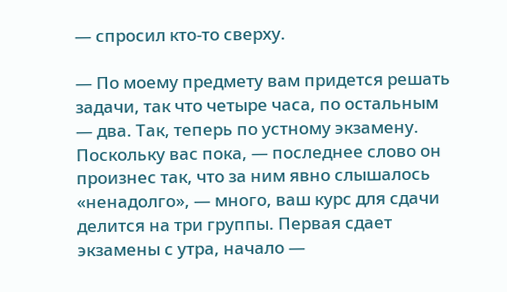— спросил кто-то сверху.

— По моему предмету вам придется решать задачи, так что четыре часа, по остальным — два. Так, теперь по устному экзамену. Поскольку вас пока, — последнее слово он произнес так, что за ним явно слышалось «ненадолго», — много, ваш курс для сдачи делится на три группы. Первая сдает экзамены с утра, начало —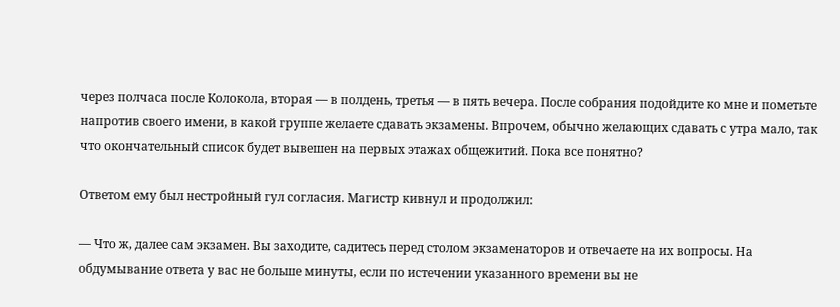через полчаса после Колокола, вторая — в полдень, третья — в пять вечера. После собрания подойдите ко мне и пометьте напротив своего имени, в какой группе желаете сдавать экзамены. Впрочем, обычно желающих сдавать с утра мало, так что окончательный список будет вывешен на первых этажах общежитий. Пока все понятно?

Ответом ему был нестройный гул согласия. Магистр кивнул и продолжил:

— Что ж, далее сам экзамен. Вы заходите, садитесь перед столом экзаменаторов и отвечаете на их вопросы. На обдумывание ответа у вас не больше минуты, если по истечении указанного времени вы не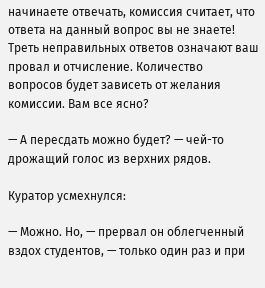начинаете отвечать, комиссия считает, что ответа на данный вопрос вы не знаете! Треть неправильных ответов означают ваш провал и отчисление. Количество вопросов будет зависеть от желания комиссии. Вам все ясно?

— А пересдать можно будет? — чей-то дрожащий голос из верхних рядов.

Куратор усмехнулся:

— Можно. Но, — прервал он облегченный вздох студентов, — только один раз и при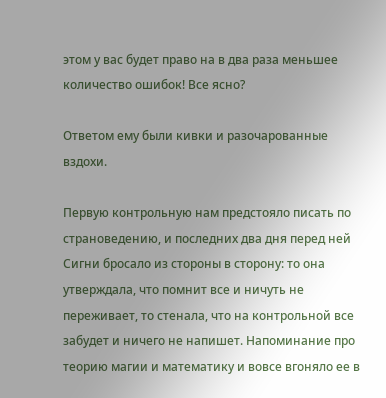этом у вас будет право на в два раза меньшее количество ошибок! Все ясно?

Ответом ему были кивки и разочарованные вздохи.

Первую контрольную нам предстояло писать по страноведению, и последних два дня перед ней Сигни бросало из стороны в сторону: то она утверждала, что помнит все и ничуть не переживает, то стенала, что на контрольной все забудет и ничего не напишет. Напоминание про теорию магии и математику и вовсе вгоняло ее в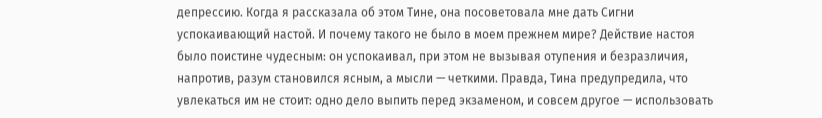депрессию. Когда я рассказала об этом Тине, она посоветовала мне дать Сигни успокаивающий настой. И почему такого не было в моем прежнем мире? Действие настоя было поистине чудесным: он успокаивал, при этом не вызывая отупения и безразличия, напротив, разум становился ясным, а мысли — четкими. Правда, Тина предупредила, что увлекаться им не стоит: одно дело выпить перед экзаменом, и совсем другое — использовать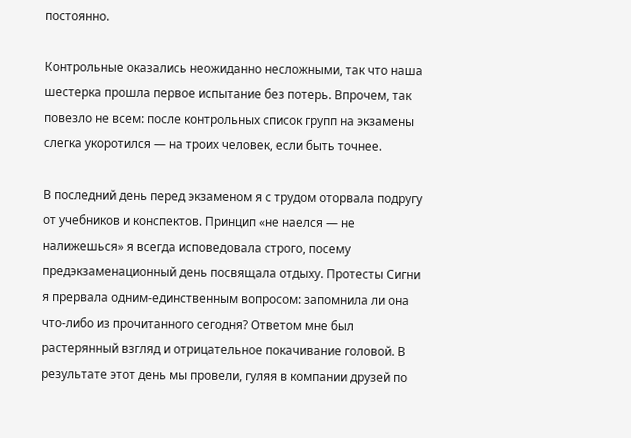постоянно.

Контрольные оказались неожиданно несложными, так что наша шестерка прошла первое испытание без потерь. Впрочем, так повезло не всем: после контрольных список групп на экзамены слегка укоротился — на троих человек, если быть точнее.

В последний день перед экзаменом я с трудом оторвала подругу от учебников и конспектов. Принцип «не наелся — не налижешься» я всегда исповедовала строго, посему предэкзаменационный день посвящала отдыху. Протесты Сигни я прервала одним-единственным вопросом: запомнила ли она что-либо из прочитанного сегодня? Ответом мне был растерянный взгляд и отрицательное покачивание головой. В результате этот день мы провели, гуляя в компании друзей по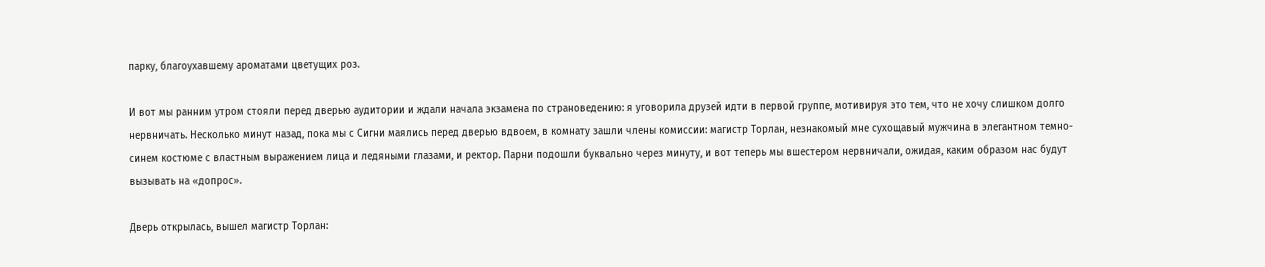парку, благоухавшему ароматами цветущих роз.

И вот мы ранним утром стояли перед дверью аудитории и ждали начала экзамена по страноведению: я уговорила друзей идти в первой группе, мотивируя это тем, что не хочу слишком долго нервничать. Несколько минут назад, пока мы с Сигни маялись перед дверью вдвоем, в комнату зашли члены комиссии: магистр Торлан, незнакомый мне сухощавый мужчина в элегантном темно-синем костюме с властным выражением лица и ледяными глазами, и ректор. Парни подошли буквально через минуту, и вот теперь мы вшестером нервничали, ожидая, каким образом нас будут вызывать на «допрос».

Дверь открылась, вышел магистр Торлан: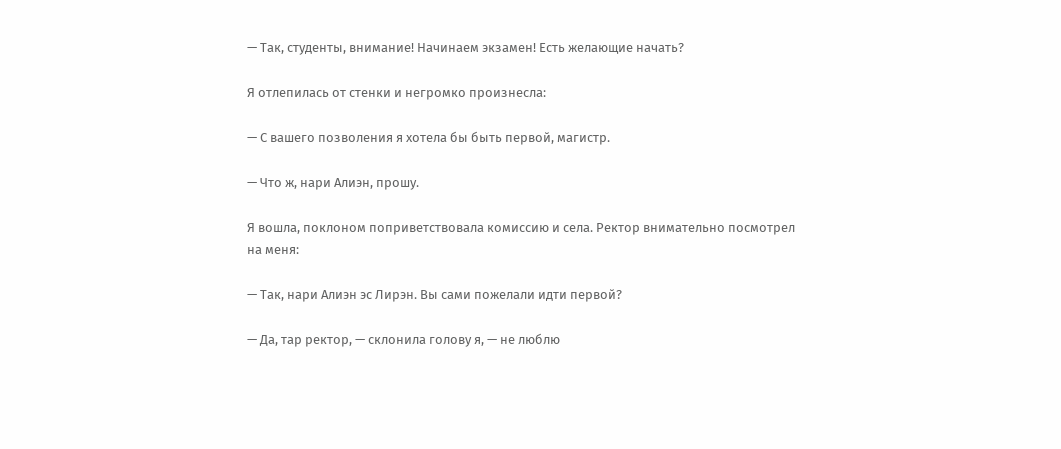— Так, студенты, внимание! Начинаем экзамен! Есть желающие начать?

Я отлепилась от стенки и негромко произнесла:

— С вашего позволения я хотела бы быть первой, магистр.

— Что ж, нари Алиэн, прошу.

Я вошла, поклоном поприветствовала комиссию и села. Ректор внимательно посмотрел на меня:

— Так, нари Алиэн эс Лирэн. Вы сами пожелали идти первой?

— Да, тар ректор, — склонила голову я, — не люблю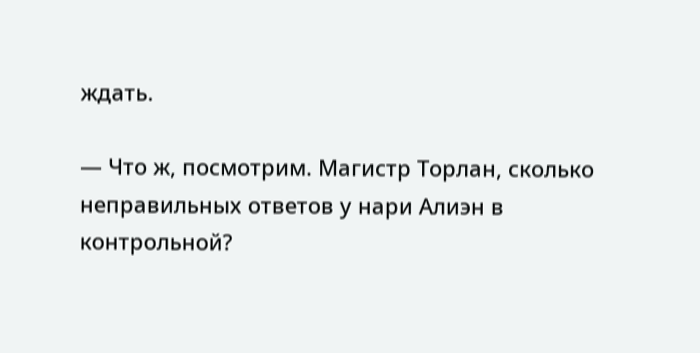ждать.

— Что ж, посмотрим. Магистр Торлан, сколько неправильных ответов у нари Алиэн в контрольной?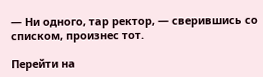— Ни одного, тар ректор, — сверившись со списком, произнес тот.

Перейти на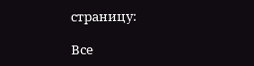страницу:

Все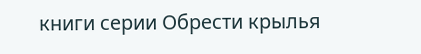книги серии Обрести крылья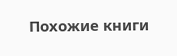Похожие книги